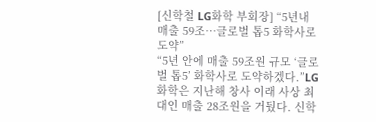[신학철 LG화학 부회장] “5년내 매출 59조…글로벌 톱5 화학사로 도약”
“5년 안에 매출 59조원 규모 ‘글로벌 톱5’ 화학사로 도약하겠다.”LG화학은 지난해 창사 이래 사상 최대인 매출 28조원을 거뒀다. 신학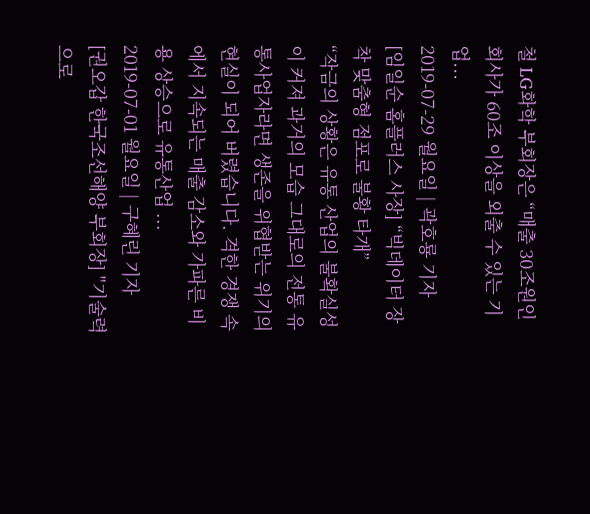철 LG화학 부회장은 “매출 30조원인 회사가 60조 이상을 외출 수 있는 기업...
2019-07-29 월요일 | 곽호룡 기자
[임일순 홈플러스 사장] “빅데이터 장착 맞춤형 점포로 불황 타개”
“작금의 상황은 유통 산업의 불확실성이 커져 과거의 모습 그대로의 전통 유통사업자라면 생존을 위협받는 위기의 현실이 되어 버렸습니다. 격한 경쟁 속에서 지속되는 매출 감소와 가파른 비용 상승으로 유통산업 ...
2019-07-01 월요일 | 구혜린 기자
[권오갑 한국조선해양 부회장] "기술력으로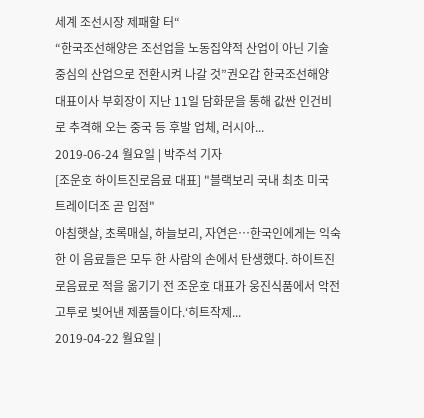세계 조선시장 제패할 터“
“한국조선해양은 조선업을 노동집약적 산업이 아닌 기술 중심의 산업으로 전환시켜 나갈 것”권오갑 한국조선해양 대표이사 부회장이 지난 11일 담화문을 통해 값싼 인건비로 추격해 오는 중국 등 후발 업체, 러시아...
2019-06-24 월요일 | 박주석 기자
[조운호 하이트진로음료 대표] "블랙보리 국내 최초 미국 트레이더조 곧 입점"
아침햇살, 초록매실, 하늘보리, 자연은…한국인에게는 익숙한 이 음료들은 모두 한 사람의 손에서 탄생했다. 하이트진로음료로 적을 옮기기 전 조운호 대표가 웅진식품에서 악전고투로 빚어낸 제품들이다.‘히트작제...
2019-04-22 월요일 |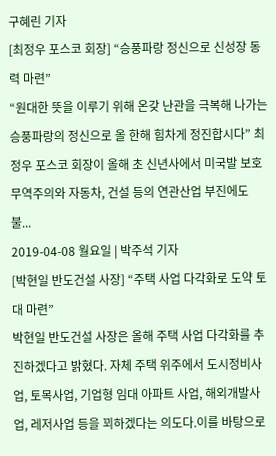구혜린 기자
[최정우 포스코 회장] “승풍파랑 정신으로 신성장 동력 마련”
“원대한 뜻을 이루기 위해 온갖 난관을 극복해 나가는 승풍파랑의 정신으로 올 한해 힘차게 정진합시다” 최정우 포스코 회장이 올해 초 신년사에서 미국발 보호무역주의와 자동차, 건설 등의 연관산업 부진에도 불...
2019-04-08 월요일 | 박주석 기자
[박현일 반도건설 사장] “주택 사업 다각화로 도약 토대 마련”
박현일 반도건설 사장은 올해 주택 사업 다각화를 추진하겠다고 밝혔다. 자체 주택 위주에서 도시정비사업, 토목사업, 기업형 임대 아파트 사업, 해외개발사업, 레저사업 등을 꾀하겠다는 의도다.이를 바탕으로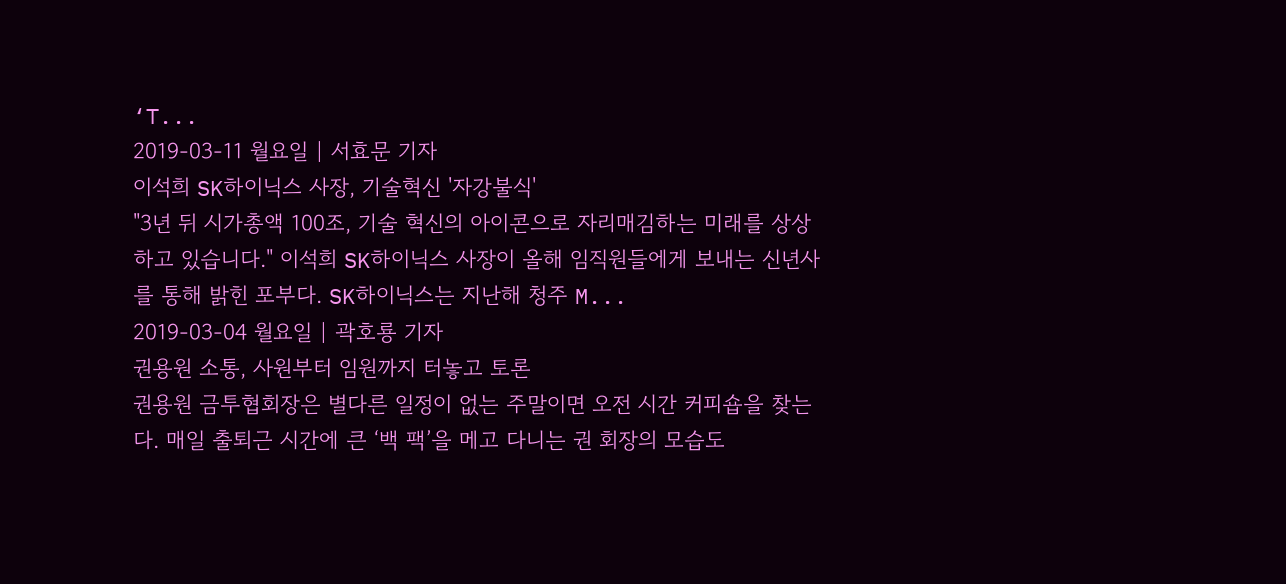‘T...
2019-03-11 월요일 | 서효문 기자
이석희 SK하이닉스 사장, 기술혁신 '자강불식'
"3년 뒤 시가총액 100조, 기술 혁신의 아이콘으로 자리매김하는 미래를 상상하고 있습니다." 이석희 SK하이닉스 사장이 올해 임직원들에게 보내는 신년사를 통해 밝힌 포부다. SK하이닉스는 지난해 청주 M...
2019-03-04 월요일 | 곽호룡 기자
권용원 소통, 사원부터 임원까지 터놓고 토론
권용원 금투협회장은 별다른 일정이 없는 주말이면 오전 시간 커피숍을 찾는다. 매일 출퇴근 시간에 큰 ‘백 팩’을 메고 다니는 권 회장의 모습도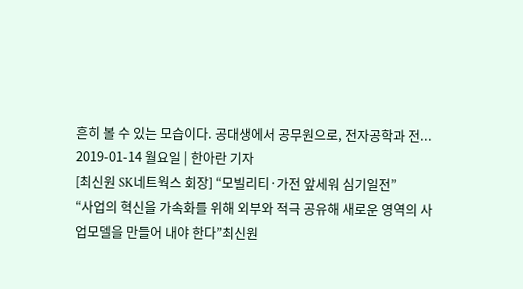흔히 볼 수 있는 모습이다. 공대생에서 공무원으로, 전자공학과 전...
2019-01-14 월요일 | 한아란 기자
[최신원 SK네트웍스 회장] “모빌리티·가전 앞세워 심기일전”
“사업의 혁신을 가속화를 위해 외부와 적극 공유해 새로운 영역의 사업모델을 만들어 내야 한다”최신원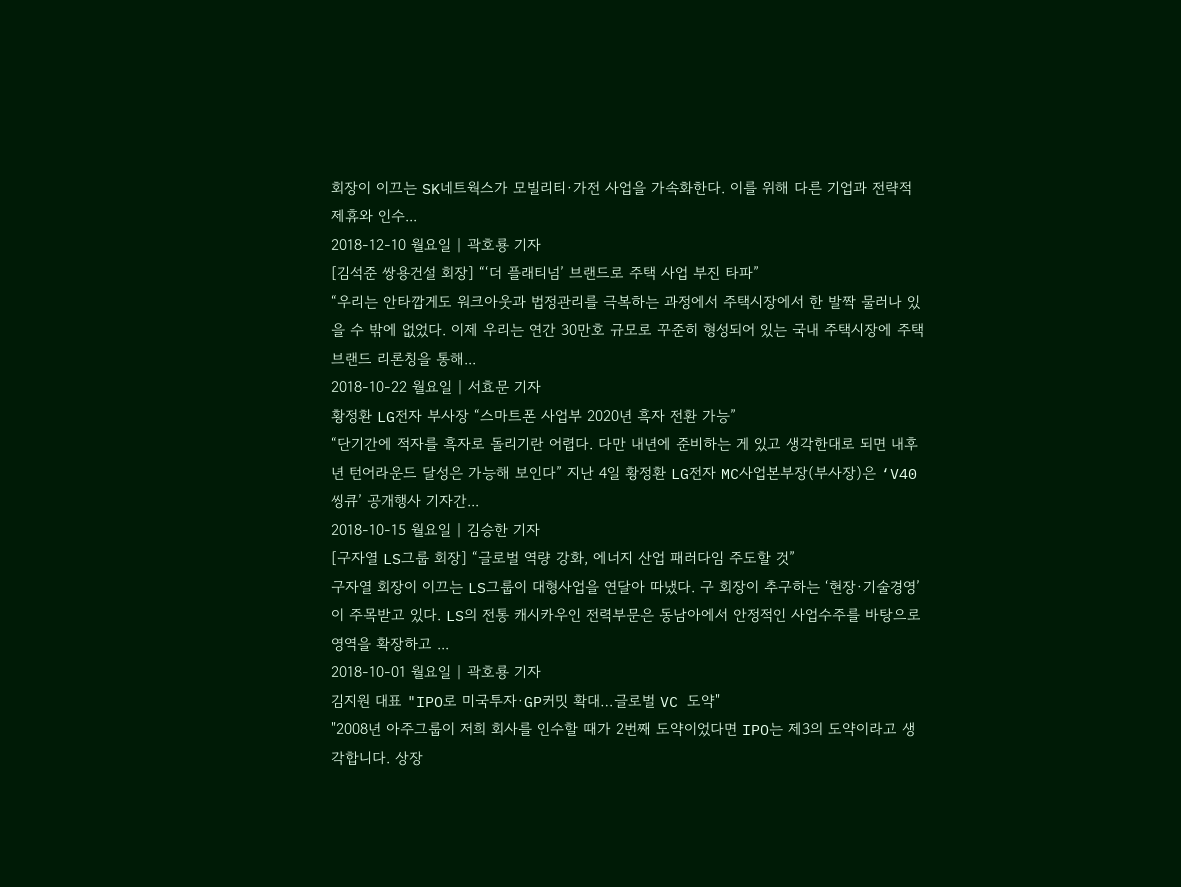회장이 이끄는 SK네트웍스가 모빌리티·가전 사업을 가속화한다. 이를 위해 다른 기업과 전략적 제휴와 인수...
2018-12-10 월요일 | 곽호룡 기자
[김석준 쌍용건설 회장] “‘더 플래티넘’ 브랜드로 주택 사업 부진 타파”
“우리는 안타깝게도 워크아웃과 법정관리를 극복하는 과정에서 주택시장에서 한 발짝 물러나 있을 수 밖에 없었다. 이제 우리는 연간 30만호 규모로 꾸준히 형성되어 있는 국내 주택시장에 주택브랜드 리론칭을 통해...
2018-10-22 월요일 | 서효문 기자
황정환 LG전자 부사장 “스마트폰 사업부 2020년 흑자 전환 가능”
“단기간에 적자를 흑자로 돌리기란 어렵다. 다만 내년에 준비하는 게 있고 생각한대로 되면 내후년 턴어라운드 달성은 가능해 보인다” 지난 4일 황정환 LG전자 MC사업본부장(부사장)은 ‘V40씽큐’ 공개행사 기자간...
2018-10-15 월요일 | 김승한 기자
[구자열 LS그룹 회장] “글로벌 역량 강화, 에너지 산업 패러다임 주도할 것”
구자열 회장이 이끄는 LS그룹이 대형사업을 연달아 따냈다. 구 회장이 추구하는 ‘현장·기술경영’이 주목받고 있다. LS의 전통 캐시카우인 전력부문은 동남아에서 안정적인 사업수주를 바탕으로 영역을 확장하고 ...
2018-10-01 월요일 | 곽호룡 기자
김지원 대표 "IPO로 미국투자·GP커밋 확대…글로벌 VC 도약"
"2008년 아주그룹이 저희 회사를 인수할 때가 2번째 도약이었다면 IPO는 제3의 도약이라고 생각합니다. 상장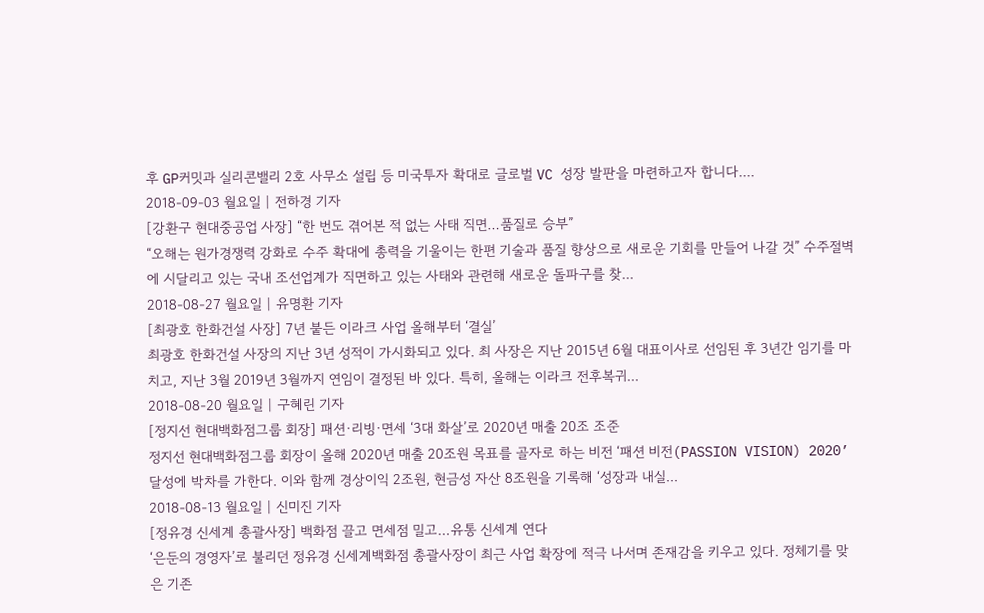후 GP커밋과 실리콘밸리 2호 사무소 설립 등 미국투자 확대로 글로벌 VC 성장 발판을 마련하고자 합니다....
2018-09-03 월요일 | 전하경 기자
[강환구 현대중공업 사장] “한 번도 겪어본 적 없는 사태 직면…품질로 승부”
“오해는 원가경쟁력 강화로 수주 확대에 총력을 기울이는 한편 기술과 품질 향상으로 새로운 기회를 만들어 나갈 것” 수주절벽에 시달리고 있는 국내 조선업계가 직면하고 있는 사태와 관련해 새로운 돌파구를 찾...
2018-08-27 월요일 | 유명환 기자
[최광호 한화건설 사장] 7년 붙든 이라크 사업 올해부터 ‘결실’
최광호 한화건설 사장의 지난 3년 성적이 가시화되고 있다. 최 사장은 지난 2015년 6월 대표이사로 선임된 후 3년간 임기를 마치고, 지난 3월 2019년 3월까지 연임이 결정된 바 있다. 특히, 올해는 이라크 전후복귀...
2018-08-20 월요일 | 구혜린 기자
[정지선 현대백화점그룹 회장] 패션·리빙·면세 ‘3대 화살’로 2020년 매출 20조 조준
정지선 현대백화점그룹 회장이 올해 2020년 매출 20조원 목표를 골자로 하는 비전 ‘패션 비전(PASSION VISION) 2020’ 달성에 박차를 가한다. 이와 함께 경상이익 2조원, 현금성 자산 8조원을 기록해 ‘성장과 내실...
2018-08-13 월요일 | 신미진 기자
[정유경 신세계 총괄사장] 백화점 끌고 면세점 밀고…유통 신세계 연다
‘은둔의 경영자’로 불리던 정유경 신세계백화점 총괄사장이 최근 사업 확장에 적극 나서며 존재감을 키우고 있다. 정체기를 맞은 기존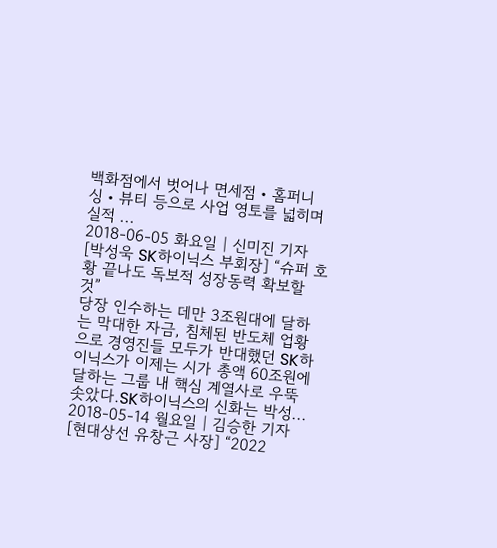백화점에서 벗어나 면세점‧홈퍼니싱‧뷰티 등으로 사업 영토를 넓히며 실적 ...
2018-06-05 화요일 | 신미진 기자
[박성욱 SK하이닉스 부회장] “슈퍼 호황 끝나도 독보적 성장동력 확보할 것”
당장 인수하는 데만 3조원대에 달하는 막대한 자금, 침체된 반도체 업황으로 경영진들 모두가 반대했던 SK하이닉스가 이제는 시가 총액 60조원에 달하는 그룹 내 핵심 계열사로 우뚝 솟았다.SK하이닉스의 신화는 박성...
2018-05-14 월요일 | 김승한 기자
[현대상선 유창근 사장] “2022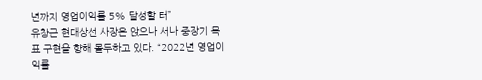년까지 영업이익률 5% 달성할 터”
유창근 현대상선 사장은 앉으나 서나 중장기 목표 구현을 향해 몰두하고 있다. “2022년 영업이익률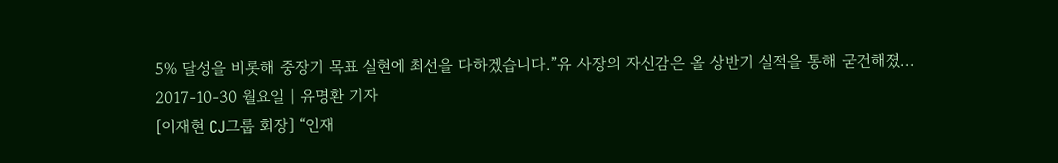5% 달성을 비롯해 중장기 목표 실현에 최선을 다하겠습니다.”유 사장의 자신감은 올 상반기 실적을 통해 굳건해졌...
2017-10-30 월요일 | 유명환 기자
[이재현 CJ그룹 회장] “인재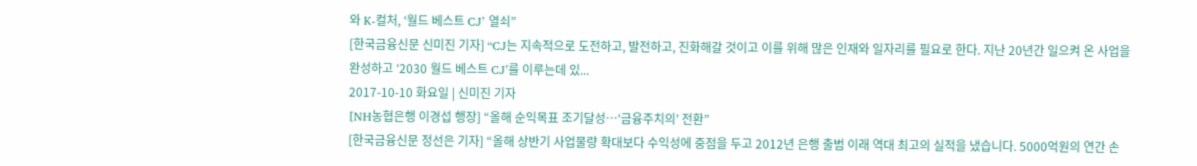와 K-컬처, ‘월드 베스트 CJ’ 열쇠”
[한국금융신문 신미진 기자] “CJ는 지속적으로 도전하고, 발전하고, 진화해갈 것이고 이를 위해 많은 인재와 일자리를 필요로 한다. 지난 20년간 일으켜 온 사업을 완성하고 ‘2030 월드 베스트 CJ’를 이루는데 있...
2017-10-10 화요일 | 신미진 기자
[NH농협은행 이경섭 행장] “올해 순익목표 조기달성…‘금융주치의’ 전환”
[한국금융신문 정선은 기자] “올해 상반기 사업물량 확대보다 수익성에 중점을 두고 2012년 은행 출범 이래 역대 최고의 실적을 냈습니다. 5000억원의 연간 손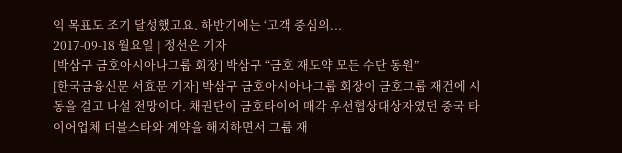익 목표도 조기 달성했고요. 하반기에는 ‘고객 중심의...
2017-09-18 월요일 | 정선은 기자
[박삼구 금호아시아나그룹 회장] 박삼구 “금호 재도약 모든 수단 동원”
[한국금융신문 서효문 기자] 박삼구 금호아시아나그룹 회장이 금호그룹 재건에 시동을 걸고 나설 전망이다. 채권단이 금호타이어 매각 우선협상대상자였던 중국 타이어업체 더블스타와 계약을 해지하면서 그룹 재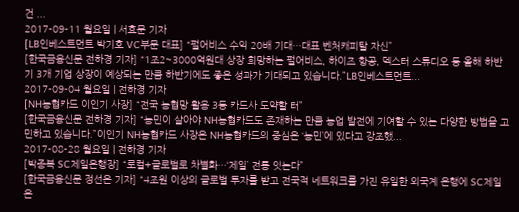건 ...
2017-09-11 월요일 | 서효문 기자
[LB인베스트먼트 박기호 VC부문 대표] “펄어비스 수익 20배 기대…대표 벤처캐피탈 자신”
[한국금융신문 전하경 기자] “1조2~3000억원대 상장 희망하는 펄어비스, 하이즈 항공, 덱스터 스튜디오 등 올해 하반기 3개 기업 상장이 예상되는 만큼 하반기에도 좋은 성과가 기대되고 있습니다.”LB인베스트먼트...
2017-09-04 월요일 | 전하경 기자
[NH농협카드 이인기 사장] “전국 농협망 활용 3등 카드사 도약할 터”
[한국금융신문 전하경 기자] “농민이 살아야 NH농협카드도 존재하는 만큼 농업 발전에 기여할 수 있는 다양한 방법을 고민하고 있습니다.”이인기 NH농협카드 사장은 NH농협카드의 중심은 ‘농민’에 있다고 강조했...
2017-08-28 월요일 | 전하경 기자
[박종복 SC제일은행장] “로컬+글로벌로 차별화…‘제일’ 전통 잇는다”
[한국금융신문 정선은 기자] “4조원 이상의 글로벌 투자를 받고 전국적 네트워크를 가진 유일한 외국계 은행에 SC제일은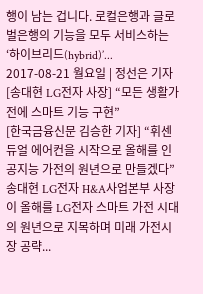행이 남는 겁니다. 로컬은행과 글로벌은행의 기능을 모두 서비스하는 ‘하이브리드(hybrid)’...
2017-08-21 월요일 | 정선은 기자
[송대현 LG전자 사장] “모든 생활가전에 스마트 기능 구현”
[한국금융신문 김승한 기자] “휘센 듀얼 에어컨을 시작으로 올해를 인공지능 가전의 원년으로 만들겠다”송대현 LG전자 H&A사업본부 사장이 올해를 LG전자 스마트 가전 시대의 원년으로 지목하며 미래 가전시장 공략...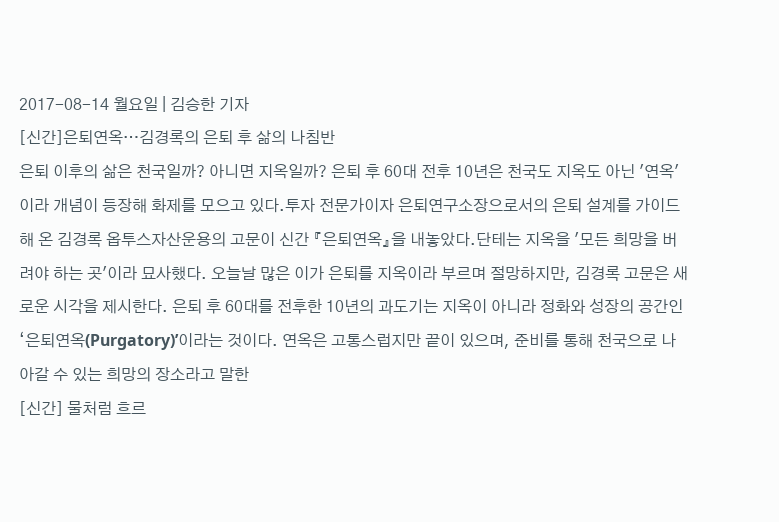2017-08-14 월요일 | 김승한 기자
[신간]은퇴연옥…김경록의 은퇴 후 삶의 나침반
은퇴 이후의 삶은 천국일까? 아니면 지옥일까? 은퇴 후 60대 전후 10년은 천국도 지옥도 아닌 '연옥'이라 개념이 등장해 화제를 모으고 있다.투자 전문가이자 은퇴연구소장으로서의 은퇴 설계를 가이드해 온 김경록 옵투스자산운용의 고문이 신간 『은퇴연옥』을 내놓았다.단테는 지옥을 '모든 희망을 버려야 하는 곳'이라 묘사했다. 오늘날 많은 이가 은퇴를 지옥이라 부르며 절망하지만, 김경록 고문은 새로운 시각을 제시한다. 은퇴 후 60대를 전후한 10년의 과도기는 지옥이 아니라 정화와 성장의 공간인 ‘은퇴연옥(Purgatory)’이라는 것이다. 연옥은 고통스럽지만 끝이 있으며, 준비를 통해 천국으로 나아갈 수 있는 희망의 장소라고 말한
[신간] 물처럼 흐르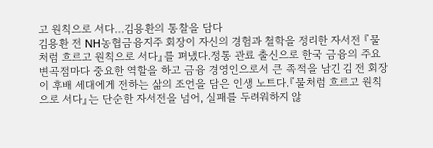고 원칙으로 서다…김용환의 통찰을 담다
김용환 전 NH농협금융지주 회장이 자신의 경험과 철학을 정리한 자서전 『물처럼 흐르고 원칙으로 서다』를 펴냈다.정통 관료 출신으로 한국 금융의 주요 변곡점마다 중요한 역할을 하고 금융 경영인으로서 큰 족적을 남긴 김 전 회장이 후배 세대에게 전하는 삶의 조언을 담은 인생 노트다.『물처럼 흐르고 원칙으로 서다』는 단순한 자서전을 넘어, 실패를 두려워하지 않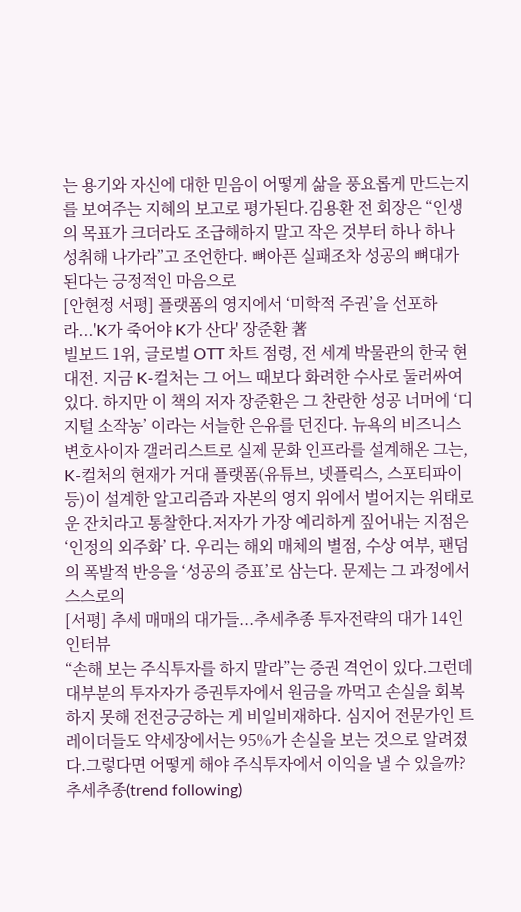는 용기와 자신에 대한 믿음이 어떻게 삶을 풍요롭게 만드는지를 보여주는 지혜의 보고로 평가된다.김용환 전 회장은 “인생의 목표가 크더라도 조급해하지 말고 작은 것부터 하나 하나 성취해 나가라”고 조언한다. 뼈아픈 실패조차 성공의 뼈대가 된다는 긍정적인 마음으로
[안현정 서평] 플랫폼의 영지에서 ‘미학적 주권’을 선포하라...'K가 죽어야 K가 산다' 장준환 著
빌보드 1위, 글로벌 OTT 차트 점령, 전 세계 박물관의 한국 현대전. 지금 K-컬처는 그 어느 때보다 화려한 수사로 둘러싸여 있다. 하지만 이 책의 저자 장준환은 그 찬란한 성공 너머에 ‘디지털 소작농’ 이라는 서늘한 은유를 던진다. 뉴욕의 비즈니스 변호사이자 갤러리스트로 실제 문화 인프라를 설계해온 그는, K-컬처의 현재가 거대 플랫폼(유튜브, 넷플릭스, 스포티파이 등)이 설계한 알고리즘과 자본의 영지 위에서 벌어지는 위태로운 잔치라고 통찰한다.저자가 가장 예리하게 짚어내는 지점은 ‘인정의 외주화’ 다. 우리는 해외 매체의 별점, 수상 여부, 팬덤의 폭발적 반응을 ‘성공의 증표’로 삼는다. 문제는 그 과정에서 스스로의
[서평] 추세 매매의 대가들...추세추종 투자전략의 대가 14인 인터뷰
“손해 보는 주식투자를 하지 말라”는 증권 격언이 있다.그런데 대부분의 투자자가 증권투자에서 원금을 까먹고 손실을 회복하지 못해 전전긍긍하는 게 비일비재하다. 심지어 전문가인 트레이더들도 약세장에서는 95%가 손실을 보는 것으로 알려졌다.그렇다면 어떻게 해야 주식투자에서 이익을 낼 수 있을까? 추세추종(trend following)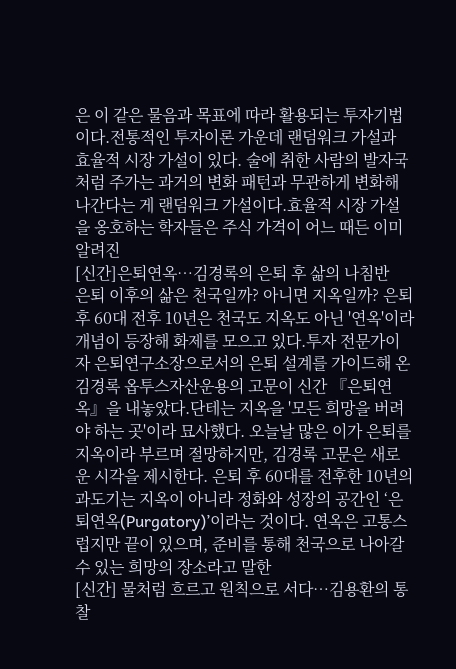은 이 같은 물음과 목표에 따라 활용되는 투자기법이다.전통적인 투자이론 가운데 랜덤워크 가설과 효율적 시장 가설이 있다. 술에 취한 사람의 발자국처럼 주가는 과거의 변화 패턴과 무관하게 변화해 나간다는 게 랜덤워크 가설이다.효율적 시장 가설을 옹호하는 학자들은 주식 가격이 어느 때든 이미 알려진
[신간]은퇴연옥…김경록의 은퇴 후 삶의 나침반
은퇴 이후의 삶은 천국일까? 아니면 지옥일까? 은퇴 후 60대 전후 10년은 천국도 지옥도 아닌 '연옥'이라 개념이 등장해 화제를 모으고 있다.투자 전문가이자 은퇴연구소장으로서의 은퇴 설계를 가이드해 온 김경록 옵투스자산운용의 고문이 신간 『은퇴연옥』을 내놓았다.단테는 지옥을 '모든 희망을 버려야 하는 곳'이라 묘사했다. 오늘날 많은 이가 은퇴를 지옥이라 부르며 절망하지만, 김경록 고문은 새로운 시각을 제시한다. 은퇴 후 60대를 전후한 10년의 과도기는 지옥이 아니라 정화와 성장의 공간인 ‘은퇴연옥(Purgatory)’이라는 것이다. 연옥은 고통스럽지만 끝이 있으며, 준비를 통해 천국으로 나아갈 수 있는 희망의 장소라고 말한
[신간] 물처럼 흐르고 원칙으로 서다…김용환의 통찰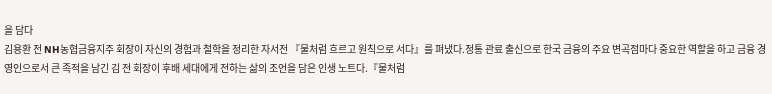을 담다
김용환 전 NH농협금융지주 회장이 자신의 경험과 철학을 정리한 자서전 『물처럼 흐르고 원칙으로 서다』를 펴냈다.정통 관료 출신으로 한국 금융의 주요 변곡점마다 중요한 역할을 하고 금융 경영인으로서 큰 족적을 남긴 김 전 회장이 후배 세대에게 전하는 삶의 조언을 담은 인생 노트다.『물처럼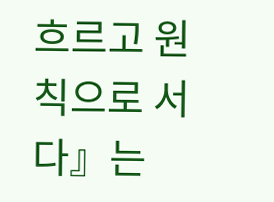흐르고 원칙으로 서다』는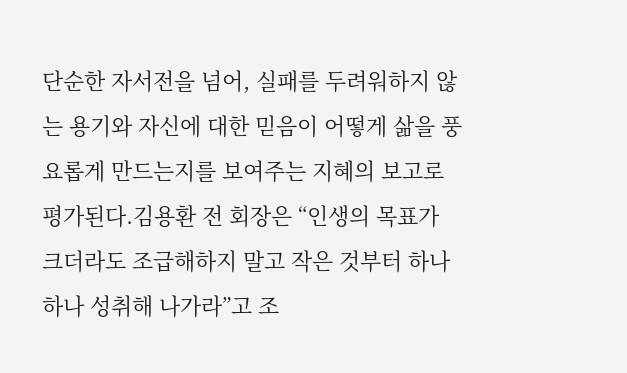단순한 자서전을 넘어, 실패를 두려워하지 않는 용기와 자신에 대한 믿음이 어떻게 삶을 풍요롭게 만드는지를 보여주는 지혜의 보고로 평가된다.김용환 전 회장은 “인생의 목표가 크더라도 조급해하지 말고 작은 것부터 하나 하나 성취해 나가라”고 조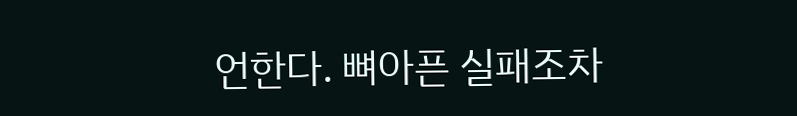언한다. 뼈아픈 실패조차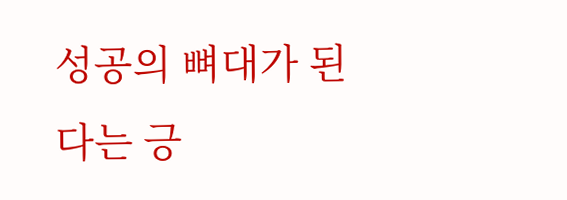성공의 뼈대가 된다는 긍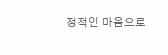정적인 마음으로